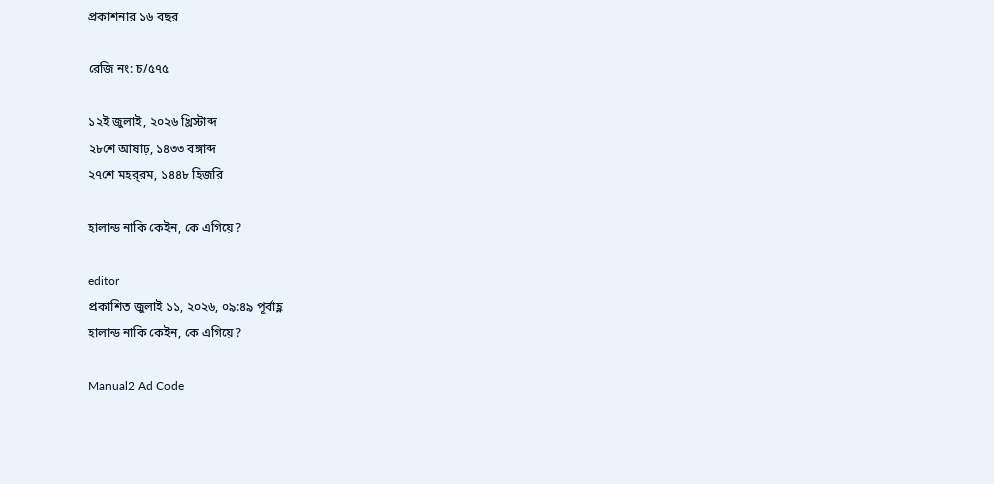প্রকাশনার ১৬ বছর

রেজি নং: চ/৫৭৫

১২ই জুলাই, ২০২৬ খ্রিস্টাব্দ
২৮শে আষাঢ়, ১৪৩৩ বঙ্গাব্দ
২৭শে মহর্‌রম, ১৪৪৮ হিজরি

হালান্ড নাকি কেইন, কে এগিয়ে?

editor
প্রকাশিত জুলাই ১১, ২০২৬, ০৯:৪৯ পূর্বাহ্ণ
হালান্ড নাকি কেইন, কে এগিয়ে?

Manual2 Ad Code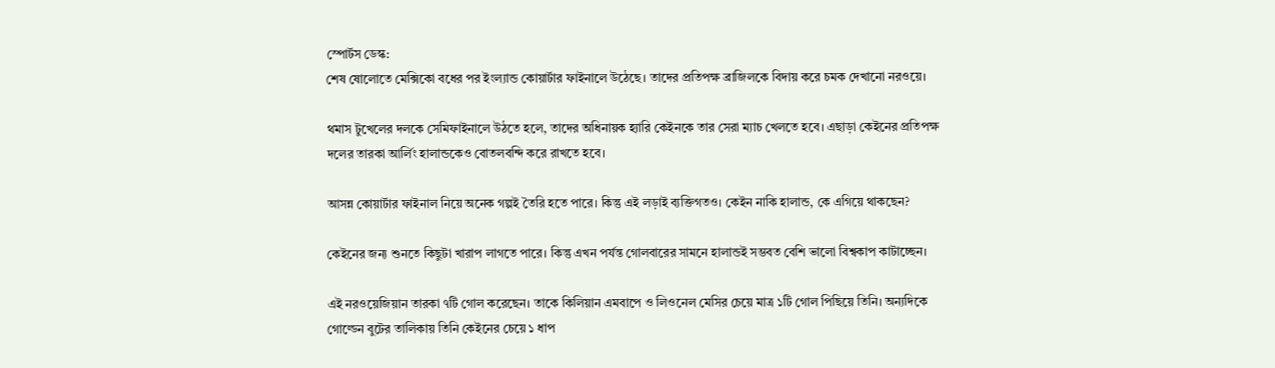স্পোর্টস ডেস্ক:
শেষ ষোলোতে মেক্সিকো বধের পর ইংল্যান্ড কোয়ার্টার ফাইনালে উঠেছে। তাদের প্রতিপক্ষ ব্রাজিলকে বিদায় করে চমক দেখানো নরওয়ে।

থমাস টুখেলের দলকে সেমিফাইনালে উঠতে হলে, তাদের অধিনায়ক হ্যারি কেইনকে তার সেরা ম্যাচ খেলতে হবে। এছাড়া কেইনের প্রতিপক্ষ দলের তারকা আর্লিং হালান্ডকেও বোতলবন্দি করে রাখতে হবে।

আসন্ন কোয়ার্টার ফাইনাল নিয়ে অনেক গল্পই তৈরি হতে পারে। কিন্তু এই লড়াই ব্যক্তিগতও। কেইন নাকি হালান্ড, কে এগিয়ে থাকছেন?

কেইনের জন্য শুনতে কিছুটা খারাপ লাগতে পারে। কিন্তু এখন পর্যন্ত গোলবারের সামনে হালান্ডই সম্ভবত বেশি ভালো বিশ্বকাপ কাটাচ্ছেন।

এই নরওয়েজিয়ান তারকা ৭টি গোল করেছেন। তাকে কিলিয়ান এমবাপে ও লিওনেল মেসির চেয়ে মাত্র ১টি গোল পিছিয়ে তিনি। অন্যদিকে গোল্ডেন বুটের তালিকায় তিনি কেইনের চেয়ে ১ ধাপ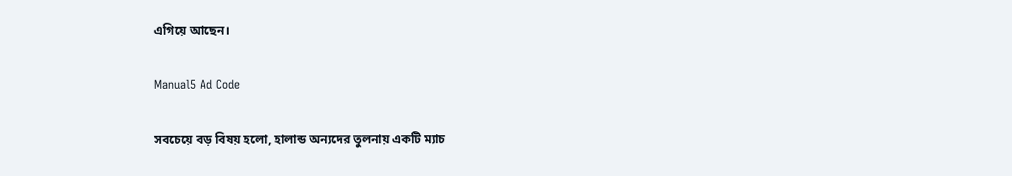এগিয়ে আছেন।

Manual5 Ad Code

সবচেয়ে বড় বিষয় হলো, হালান্ড অন্যদের তুলনায় একটি ম্যাচ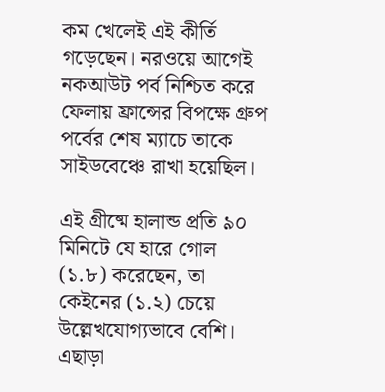কম খেলেই এই কীর্তি গড়েছেন। নরওয়ে আগেই নকআউট পর্ব নিশ্চিত করে ফেলায় ফ্রান্সের বিপক্ষে গ্রুপ পর্বের শেষ ম্যাচে তাকে সাইডবেঞ্চে রাখা হয়েছিল।

এই গ্রীষ্মে হালান্ড প্রতি ৯০ মিনিটে যে হারে গোল (১.৮) করেছেন, তা কেইনের (১.২) চেয়ে উল্লেখযোগ্যভাবে বেশি। এছাড়া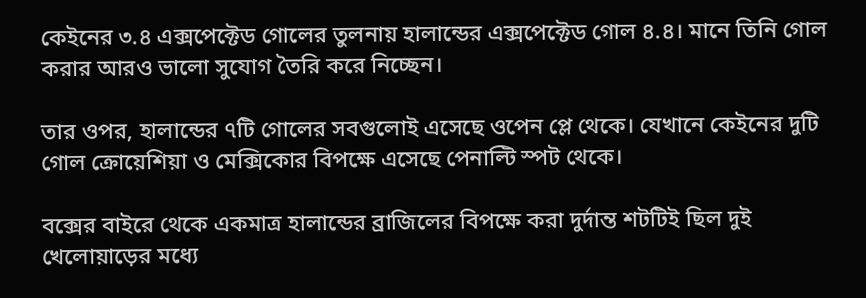কেইনের ৩.৪ এক্সপেক্টেড গোলের তুলনায় হালান্ডের এক্সপেক্টেড গোল ৪.৪। মানে তিনি গোল করার আরও ভালো সুযোগ তৈরি করে নিচ্ছেন।

তার ওপর, হালান্ডের ৭টি গোলের সবগুলোই এসেছে ওপেন প্লে থেকে। যেখানে কেইনের দুটি গোল ক্রোয়েশিয়া ও মেক্সিকোর বিপক্ষে এসেছে পেনাল্টি স্পট থেকে।

বক্সের বাইরে থেকে একমাত্র হালান্ডের ব্রাজিলের বিপক্ষে করা দুর্দান্ত শটটিই ছিল দুই খেলোয়াড়ের মধ্যে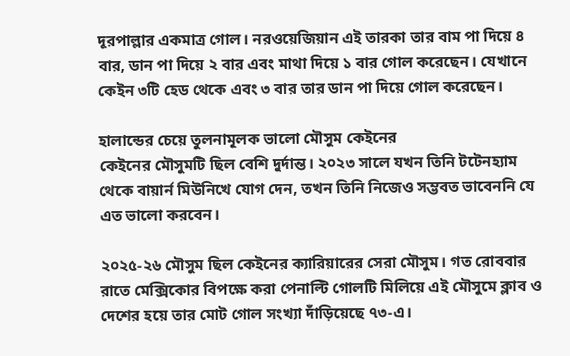দূরপাল্লার একমাত্র গোল। নরওয়েজিয়ান এই তারকা তার বাম পা দিয়ে ৪ বার, ডান পা দিয়ে ২ বার এবং মাথা দিয়ে ১ বার গোল করেছেন। যেখানে কেইন ৩টি হেড থেকে এবং ৩ বার তার ডান পা দিয়ে গোল করেছেন।

হালান্ডের চেয়ে তুলনামূলক ভালো মৌসুম কেইনের
কেইনের মৌসুমটি ছিল বেশি দুর্দান্ত। ২০২৩ সালে যখন তিনি টটেনহ্যাম থেকে বায়ার্ন মিউনিখে যোগ দেন, তখন তিনি নিজেও সম্ভবত ভাবেননি যে এত ভালো করবেন।

২০২৫-২৬ মৌসুম ছিল কেইনের ক্যারিয়ারের সেরা মৌসুম। গত রোববার রাতে মেক্সিকোর বিপক্ষে করা পেনাল্টি গোলটি মিলিয়ে এই মৌসুমে ক্লাব ও দেশের হয়ে তার মোট গোল সংখ্যা দাঁড়িয়েছে ৭৩-এ।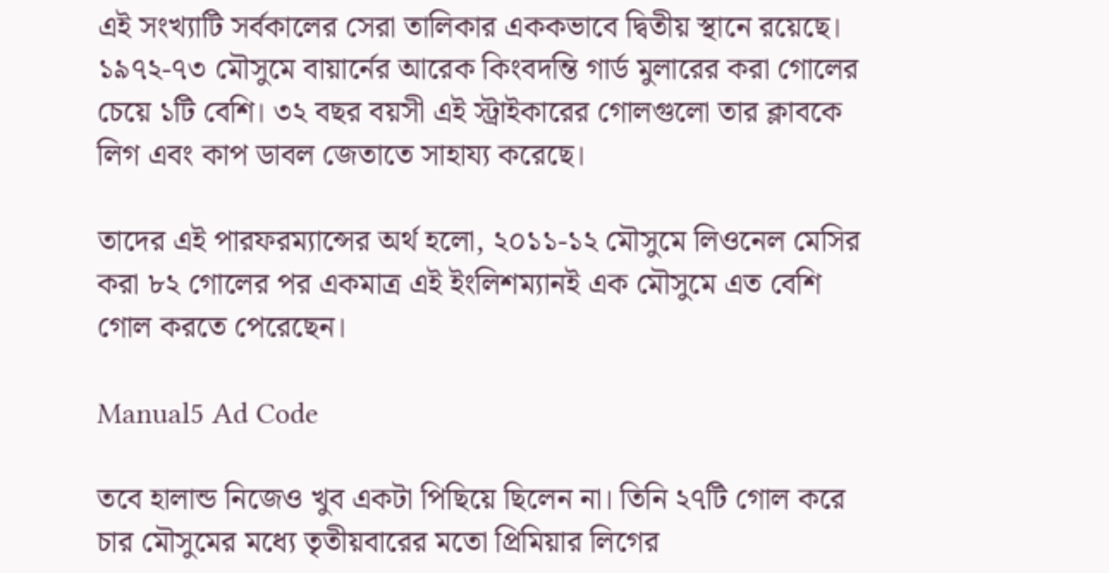এই সংখ্যাটি সর্বকালের সেরা তালিকার এককভাবে দ্বিতীয় স্থানে রয়েছে। ১৯৭২-৭৩ মৌসুমে বায়ার্নের আরেক কিংবদন্তি গার্ড মুলারের করা গোলের চেয়ে ১টি বেশি। ৩২ বছর বয়সী এই স্ট্রাইকারের গোলগুলো তার ক্লাবকে লিগ এবং কাপ ডাবল জেতাতে সাহায্য করেছে।

তাদের এই পারফরম্যান্সের অর্থ হলো, ২০১১-১২ মৌসুমে লিওনেল মেসির করা ৮২ গোলের পর একমাত্র এই ইংলিশম্যানই এক মৌসুমে এত বেশি গোল করতে পেরেছেন।

Manual5 Ad Code

তবে হালান্ড নিজেও খুব একটা পিছিয়ে ছিলেন না। তিনি ২৭টি গোল করে চার মৌসুমের মধ্যে তৃতীয়বারের মতো প্রিমিয়ার লিগের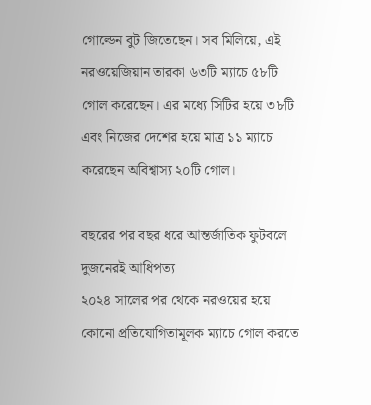গোল্ডেন বুট জিতেছেন। সব মিলিয়ে, এই নরওয়েজিয়ান তারকা ৬৩টি ম্যাচে ৫৮টি গোল করেছেন। এর মধ্যে সিটির হয়ে ৩৮টি এবং নিজের দেশের হয়ে মাত্র ১১ ম্যাচে করেছেন অবিশ্বাস্য ২০টি গোল।

বছরের পর বছর ধরে আন্তর্জাতিক ফুটবলে দুজনেরই আধিপত্য
২০২৪ সালের পর থেকে নরওয়ের হয়ে কোনো প্রতিযোগিতামূলক ম্যাচে গোল করতে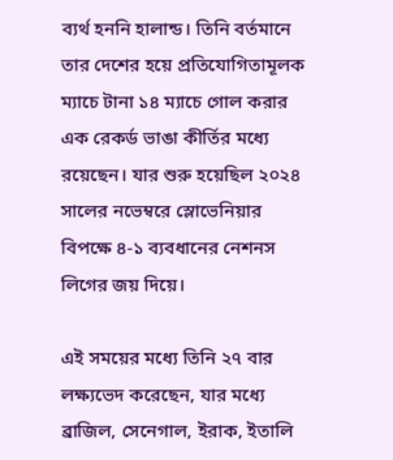ব্যর্থ হননি হালান্ড। তিনি বর্তমানে তার দেশের হয়ে প্রতিযোগিতামূলক ম্যাচে টানা ১৪ ম্যাচে গোল করার এক রেকর্ড ভাঙা কীর্তির মধ্যে রয়েছেন। যার শুরু হয়েছিল ২০২৪ সালের নভেম্বরে স্লোভেনিয়ার বিপক্ষে ৪-১ ব্যবধানের নেশনস লিগের জয় দিয়ে।

এই সময়ের মধ্যে তিনি ২৭ বার লক্ষ্যভেদ করেছেন, যার মধ্যে ব্রাজিল, সেনেগাল, ইরাক, ইতালি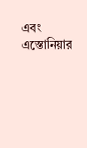এবং এস্তোনিয়ার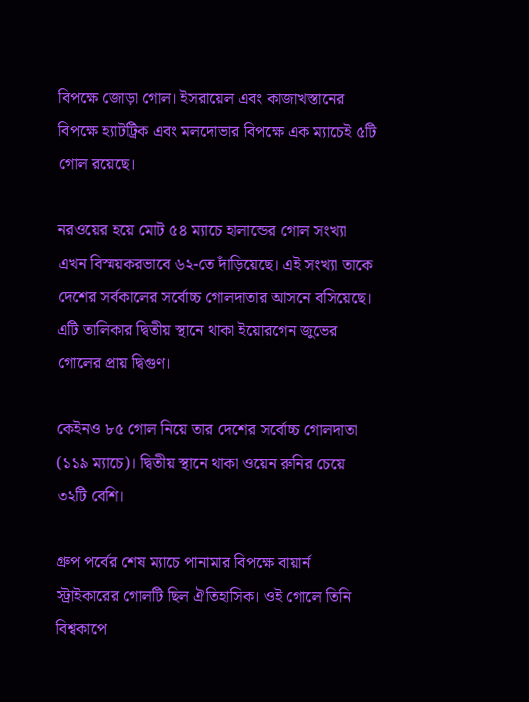বিপক্ষে জোড়া গোল। ইসরায়েল এবং কাজাখস্তানের বিপক্ষে হ্যাটট্রিক এবং মলদোভার বিপক্ষে এক ম্যাচেই ৫টি গোল রয়েছে।

নরওয়ের হয়ে মোট ৫৪ ম্যাচে হালান্ডের গোল সংখ্যা এখন বিস্ময়করভাবে ৬২-তে দাঁড়িয়েছে। এই সংখ্যা তাকে দেশের সর্বকালের সর্বোচ্চ গোলদাতার আসনে বসিয়েছে। এটি তালিকার দ্বিতীয় স্থানে থাকা ইয়োরগেন জুভের গোলের প্রায় দ্বিগুণ।

কেইনও ৮৫ গোল নিয়ে তার দেশের সর্বোচ্চ গোলদাতা (১১৯ ম্যাচে)। দ্বিতীয় স্থানে থাকা ওয়েন রুনির চেয়ে ৩২টি বেশি।

গ্রুপ পর্বের শেষ ম্যাচে পানামার বিপক্ষে বায়ার্ন স্ট্রাইকারের গোলটি ছিল ঐতিহাসিক। ওই গোলে তিনি বিশ্বকাপে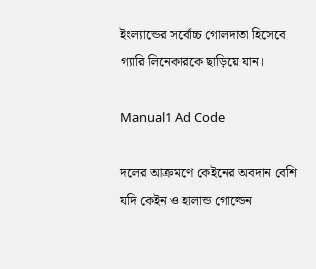ইংল্যান্ডের সর্বোচ্চ গোলদাতা হিসেবে গ্যারি লিনেকারকে ছাড়িয়ে যান।

Manual1 Ad Code

দলের আক্রমণে কেইনের অবদান বেশি
যদি কেইন ও হালান্ড গোল্ডেন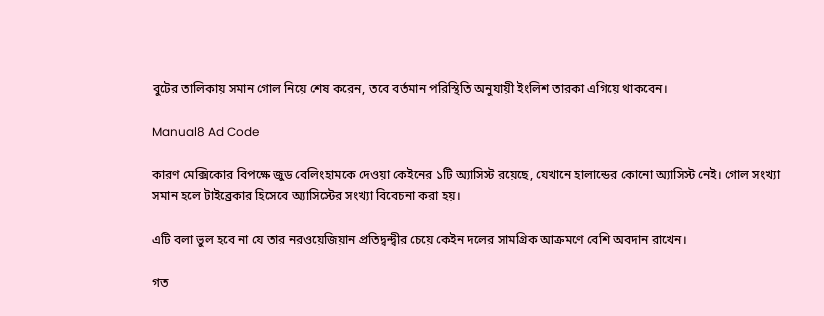বুটের তালিকায় সমান গোল নিয়ে শেষ করেন, তবে বর্তমান পরিস্থিতি অনুযায়ী ইংলিশ তারকা এগিয়ে থাকবেন।

Manual8 Ad Code

কারণ মেক্সিকোর বিপক্ষে জুড বেলিংহামকে দেওয়া কেইনের ১টি অ্যাসিস্ট রয়েছে, যেখানে হালান্ডের কোনো অ্যাসিস্ট নেই। গোল সংখ্যা সমান হলে টাইব্রেকার হিসেবে অ্যাসিস্টের সংখ্যা বিবেচনা করা হয়।

এটি বলা ভুল হবে না যে তার নরওয়েজিয়ান প্রতিদ্বন্দ্বীর চেয়ে কেইন দলের সামগ্রিক আক্রমণে বেশি অবদান রাখেন।

গত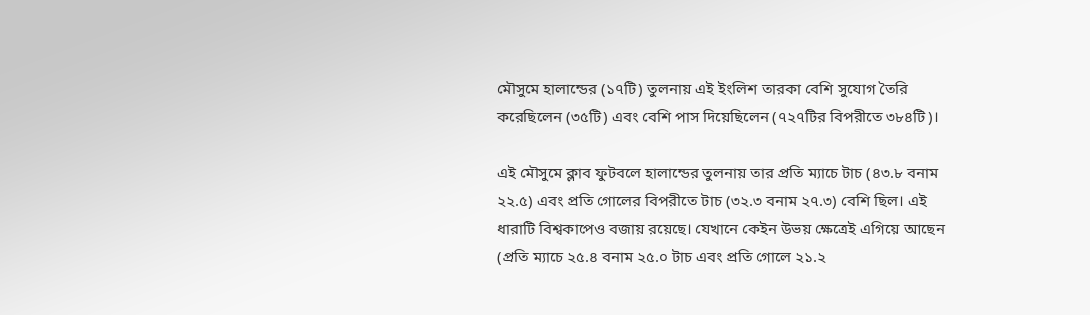মৌসুমে হালান্ডের (১৭টি) তুলনায় এই ইংলিশ তারকা বেশি সুযোগ তৈরি করেছিলেন (৩৫টি) এবং বেশি পাস দিয়েছিলেন (৭২৭টির বিপরীতে ৩৮৪টি)।

এই মৌসুমে ক্লাব ফুটবলে হালান্ডের তুলনায় তার প্রতি ম্যাচে টাচ (৪৩.৮ বনাম ২২.৫) এবং প্রতি গোলের বিপরীতে টাচ (৩২.৩ বনাম ২৭.৩) বেশি ছিল। এই ধারাটি বিশ্বকাপেও বজায় রয়েছে। যেখানে কেইন উভয় ক্ষেত্রেই এগিয়ে আছেন (প্রতি ম্যাচে ২৫.৪ বনাম ২৫.০ টাচ এবং প্রতি গোলে ২১.২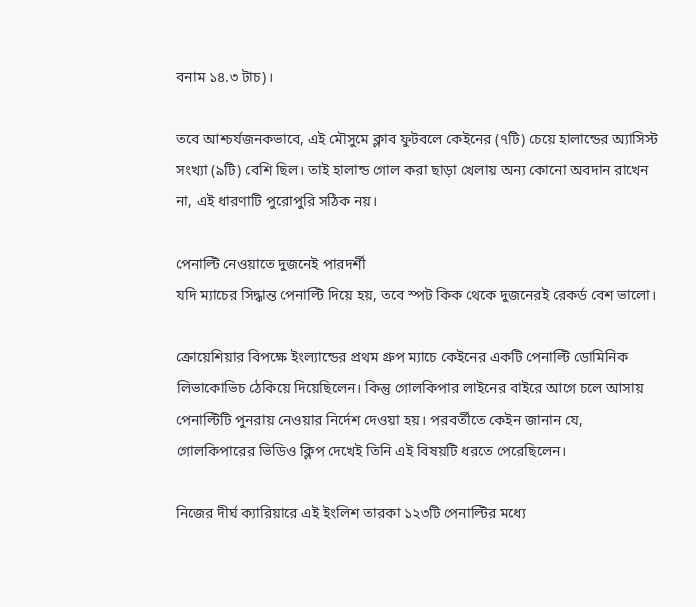বনাম ১৪.৩ টাচ)।

তবে আশ্চর্যজনকভাবে, এই মৌসুমে ক্লাব ফুটবলে কেইনের (৭টি) চেয়ে হালান্ডের অ্যাসিস্ট সংখ্যা (৯টি) বেশি ছিল। তাই হালান্ড গোল করা ছাড়া খেলায় অন্য কোনো অবদান রাখেন না, এই ধারণাটি পুরোপুরি সঠিক নয়।

পেনাল্টি নেওয়াতে দুজনেই পারদর্শী
যদি ম্যাচের সিদ্ধান্ত পেনাল্টি দিয়ে হয়, তবে স্পট কিক থেকে দুজনেরই রেকর্ড বেশ ভালো।

ক্রোয়েশিয়ার বিপক্ষে ইংল্যান্ডের প্রথম গ্রুপ ম্যাচে কেইনের একটি পেনাল্টি ডোমিনিক লিভাকোভিচ ঠেকিয়ে দিয়েছিলেন। কিন্তু গোলকিপার লাইনের বাইরে আগে চলে আসায় পেনাল্টিটি পুনরায় নেওয়ার নির্দেশ দেওয়া হয়। পরবর্তীতে কেইন জানান যে, গোলকিপারের ভিডিও ক্লিপ দেখেই তিনি এই বিষয়টি ধরতে পেরেছিলেন।

নিজের দীর্ঘ ক্যারিয়ারে এই ইংলিশ তারকা ১২৩টি পেনাল্টির মধ্যে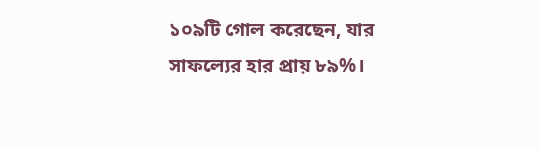১০৯টি গোল করেছেন, যার সাফল্যের হার প্রায় ৮৯%।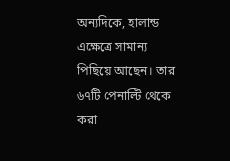অন্যদিকে, হালান্ড এক্ষেত্রে সামান্য পিছিয়ে আছেন। তার ৬৭টি পেনাল্টি থেকে করা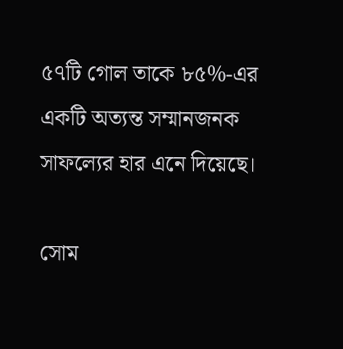৫৭টি গোল তাকে ৮৫%-এর একটি অত্যন্ত সম্মানজনক সাফল্যের হার এনে দিয়েছে।

সোম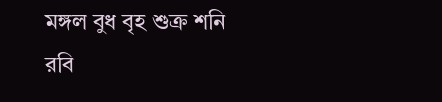মঙ্গল বুধ বৃহ শুক্র শনি রবি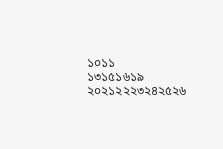১০১১
১৩১৫১৬১৯
২০২১২২২৩২৪২৫২৬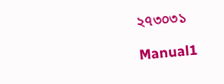২৭৩০৩১

Manual1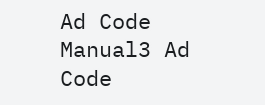Ad Code
Manual3 Ad Code